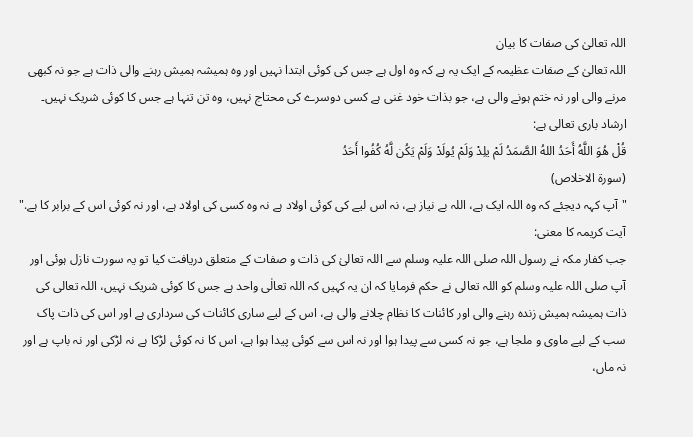اللہ تعالیٰ کی صفات کا بیان
اللہ تعالیٰ کے صفات عظیمہ کے ایک یہ ہے کہ وہ اول ہے جس کی کوئی ابتدا نہیں اور وہ ہمیشہ ہمیش رہنے والی ذات ہے جو نہ کبھی مرنے والی اور نہ ختم ہونے والی ہے، جو بذات خود غنی ہے کسی دوسرے کی محتاج نہیں، وہ تن تنہا ہے جس کا کوئی شریک نہیں۔
ارشاد باری تعالی ہے:
قُلْ هُوَ اللَّهُ أَحَدُ اللهُ الصَّمَدُ لَمْ يلِدْ وَلَمْ يُولَدْ وَلَمْ يَكُن لَّهُ كُفُوا أَحَدُ
(سورۃ الاخلاص)
"آپ کہہ دیجئے کہ وہ اللہ ایک ہے، اللہ بے نیاز ہے، نہ اس لیے کی کوئی اولاد ہے نہ وہ کسی کی اولاد ہے، اور نہ کوئی اس کے برابر کا ہے."
آیت کریمہ کا معنی:
جب کفار مکہ نے رسول اللہ صلی اللہ علیہ وسلم سے اللہ تعالیٰ کی ذات و صفات کے متعلق دریافت کیا تو یہ سورت نازل ہوئی اور آپ صلی اللہ علیہ وسلم کو اللہ تعالی نے حکم فرمایا کہ ان یہ کہیں کہ اللہ تعالٰی واحد ہے جس کا کوئی شریک نہیں، اللہ تعالی کی ذات ہمیشہ ہمیش زندہ رہنے والی اور کائنات کا نظام چلانے والی ہے، اس کے لیے ساری کائنات کی سرداری ہے اور اس کی ذات پاک سب کے لیے ماوی و ملجا ہے، جو نہ کسی سے پیدا ہوا اور نہ اس سے کوئی پیدا ہوا ہے، اس کا نہ کوئی لڑکا ہے نہ لڑکی اور نہ باپ ہے اور نہ ماں،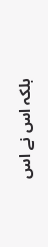بلکہ اس نے اس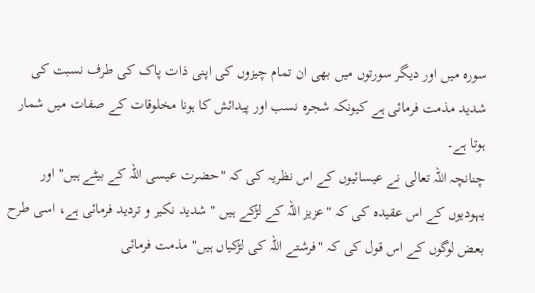سورہ میں اور دیگر سورتوں میں بھی ان تمام چیزوں کی اپنی ذات پاک کی طرف نسبت کی شدید مذمت فرمائی ہے کیونکہ شجرہ نسب اور پیدائش کا ہونا مخلوقات کے صفات میں شمار ہوتا ہے۔
چنانچہ اللہ تعالی نے عیسائیوں کے اس نظریہ کی کہ "حضرت عیسی اللہ کے بیٹے ہیں" اور یہودیوں کے اس عقیدہ کی کہ "عزیز اللہ کے لڑکے ہیں " شدید نکیر و تردید فرمائی ہے، اسی طرح بعض لوگوں کے اس قول کی کہ "فرشتے اللہ کی لڑکیاں ہیں" مذمت فرمائی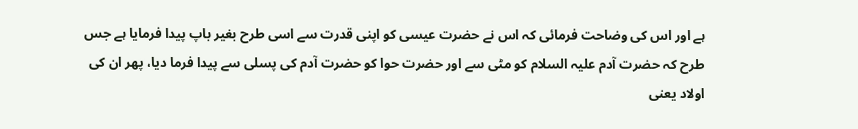ہے اور اس کی وضاحت فرمائی کہ اس نے حضرت عیسی کو اپنی قدرت سے اسی طرح بغیر باپ پیدا فرمایا ہے جس طرح کہ حضرت آدم علیہ السلام کو مٹی سے اور حضرت حوا کو حضرت آدم کی پسلی سے پیدا فرما دیا، پھر ان کی اولاد یعنی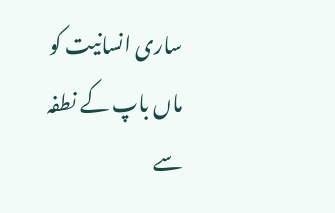ساری انسانیت کو ماں باپ کے نطفہ سے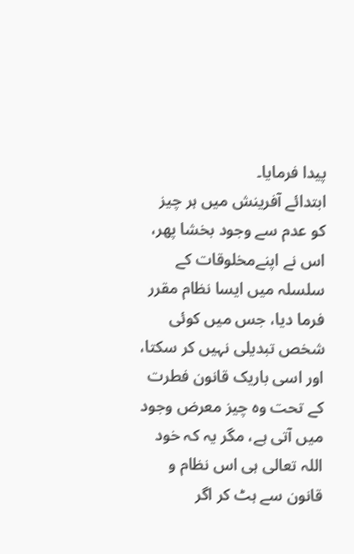پیدا فرمایا۔
ابتدائے آفرینش میں ہر چیز کو عدم سے وجود بخشا پھر، اس نے اپنےمخلوقات کے سلسلہ میں ایسا نظام مقرر فرما دیا، جس میں کوئی شخص تبدیلی نہیں کر سکتا، اور اسی باریک قانون فطرت کے تحت وہ چیز معرض وجود میں آتی ہے، مگر یہ کہ خود اللہ تعالی ہی اس نظام و قانون سے ہٹ کر اگر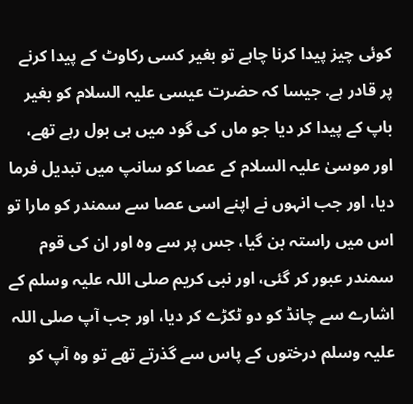کوئی چیز پیدا کرنا چاہے تو بغیر کسی رکاوٹ کے پیدا کرنے پر قادر ہے. جیسا کہ حضرت عیسی علیہ السلام کو بغیر باپ کے پیدا کر دیا جو ماں کی گود میں ہی بول رہے تھے، اور موسیٰ علیہ السلام کے عصا کو سانپ میں تبدیل فرما دیا، اور جب انہوں نے اپنے اسی عصا سے سمندر کو مارا تو اس میں راستہ بن گیا، جس پر سے وہ اور ان کی قوم سمندر عبور کر گئی، اور نبی کریم صلی اللہ علیہ وسلم کے اشارے سے چانڈ کو دو ٹکڑے کر دیا، اور جب آپ صلی اللہ علیہ وسلم درختوں کے پاس سے گذرتے تھے تو وہ آپ کو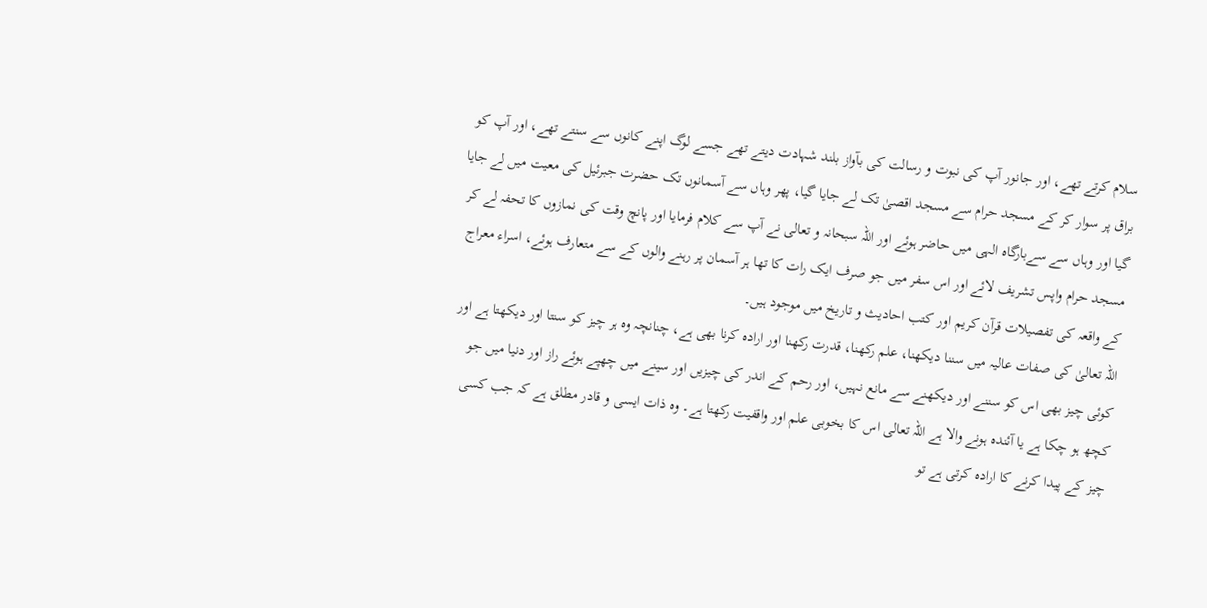سلام کرتے تھے، اور جانور آپ کی نبوت و رسالت کی بآواز بلند شہادت دیتے تھے جسے لوگ اپنے کانوں سے سنتے تھے، اور آپ کو براق پر سوار کر کے مسجد حرام سے مسجد اقصیٰ تک لے جایا گیا، پھر وہاں سے آسمانوں تک حضرت جبرئیل کی معیت میں لے جایا گیا اور وہاں سے سےبارگاہ الہی میں حاضر ہوئے اور اللہ سبحانہ و تعالی نے آپ سے کلام فرمایا اور پانچ وقت کی نمازوں کا تحفہ لے کر مسجد حرام واپس تشریف لائے اور اس سفر میں جو صرف ایک رات کا تھا ہر آسمان پر رہنے والوں کے سے متعارف ہوئے، اسراء معراج کے واقعہ کی تفصیلات قرآن کریم اور کتب احادیث و تاریخ میں موجود ہیں۔
اللہ تعالیٰ کی صفات عالیہ میں سننا دیکھنا، علم رکھنا، قدرت رکھنا اور ارادہ کرنا بھی ہے، چنانچہ وہ ہر چیز کو سنتا اور دیکھتا ہے اور کوئی چیز بھی اس کو سننے اور دیکھنے سے مانع نہیں، اور رحم کے اندر کی چیزیں اور سینے میں چھپے ہوئے راز اور دنیا میں جو کچھ ہو چکا ہے یا آئندہ ہونے والا ہے اللہ تعالی اس کا بخوبی علم اور واقفیت رکھتا ہے۔ وہ ذات ایسی و قادر مطلق ہے کہ جب کسی چیز کے پیدا کرنے کا ارادہ کرتی ہے تو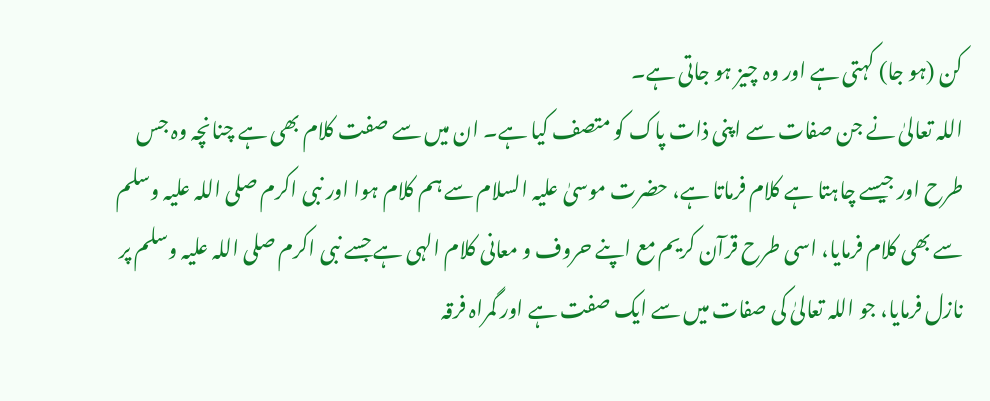کن (ہو جا) کہتی ہے اور وہ چیز ہو جاتی ہے۔
اللہ تعالیٰ نے جن صفات سے اپنی ذات پاک کو متصف کیا ہے۔ ان میں سے صفت کلام بھی ہے چنانچہ وہ جس طرح اور جیسے چاہتا ہے کلام فرماتا ہے، حضرت موسیٰ علیہ السلام سے ہم کلام ہوا اور نبی اکرم صلی اللہ علیہ وسلم سے بھی کلام فرمایا، اسی طرح قرآن کریم مع اپنے حروف و معانی کلام الہی ہے جسے نبی اکرم صلی اللہ علیہ وسلم پر نازل فرمایا، جو اللہ تعالیٰ کی صفات میں سے ایک صفت ہے اور گمراہ فرقہ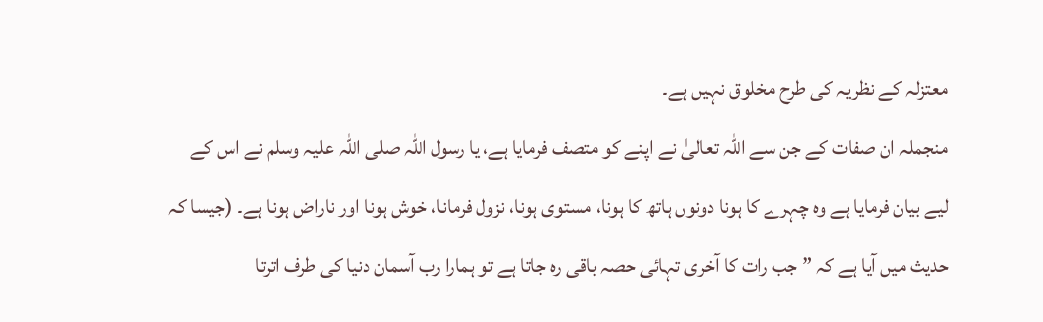معتزلہ کے نظریہ کی طرح مخلوق نہیں ہے۔
منجملہ ان صفات کے جن سے اللہ تعالیٰ نے اپنے کو متصف فرمایا ہے، یا رسول اللہ صلی اللہ علیہ وسلم نے اس کے لیے بیان فرمایا ہے وہ چہرے کا ہونا دونوں ہاتھ کا ہونا، مستوی ہونا، نزول فرمانا، خوش ہونا اور ناراض ہونا ہے۔ (جیسا کہ حدیث میں آیا ہے کہ ” جب رات کا آخری تہائی حصہ باقی رہ جاتا ہے تو ہمارا رب آسمان دنیا کی طرف اترتا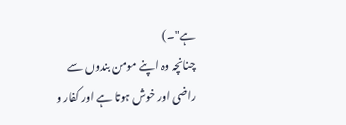ہے"۔)
چنانچہ وہ اپنے مومن بندوں سے راضی اور خوش ہوتا ہے اور کفار و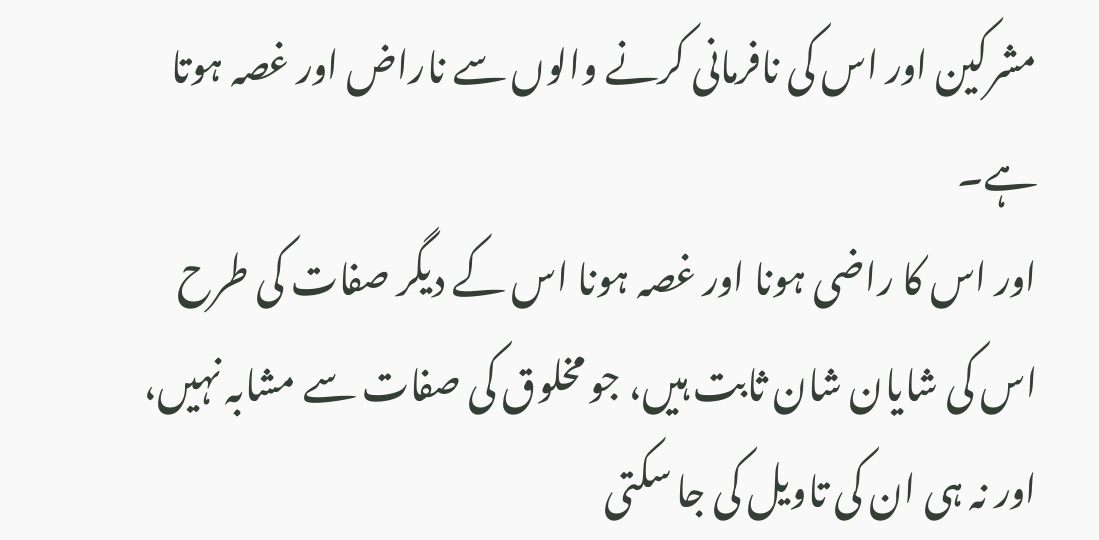مشرکین اور اس کی نافرمانی کرنے والوں سے ناراض اور غصہ ہوتا ہے۔
اور اس کا راضی ہونا اور غصہ ہونا اس کے دیگر صفات کی طرح اس کی شایان شان ثابت ہیں، جو مخلوق کی صفات سے مشابہ نہیں، اور نہ ہی ان کی تاویل کی جا سکتی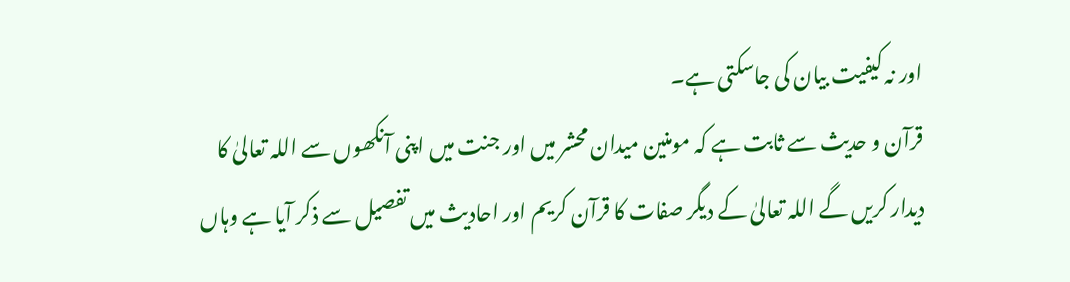اور نہ کیفیت بیان کی جاسکتی ہے۔
قرآن و حدیث سے ثابت ہے کہ مومنین میدان محشر میں اور جنت میں اپنی آنکھوں سے اللہ تعالیٰ کا دیدار کریں گے اللہ تعالیٰ کے دیگر صفات کا قرآن کریم اور احادیث میں تفصیل سے ذکر آیا ہے وہاں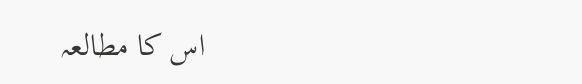اس کا مطالعہ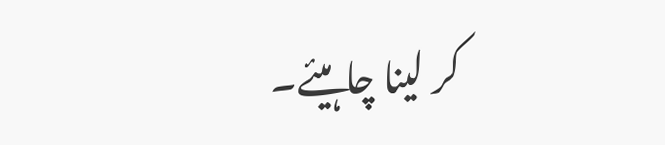کر لینا چاہیئے۔